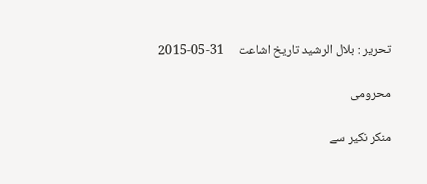تحریر : بلال الرشید تاریخ اشاعت     31-05-2015

محرومی

منکر نکیر سے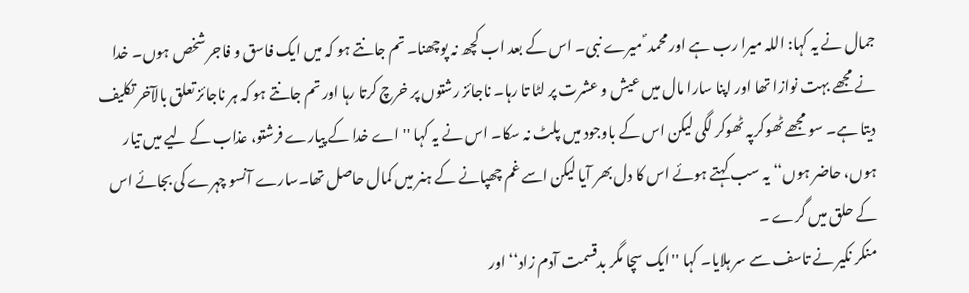جمال نے یہ کہا: اللہ میرا رب ہے اور محمد ؐ میرے نبی۔ اس کے بعد اب کچھ نہ پوچھنا۔ تم جانتے ہو کہ میں ایک فاسق و فاجر شخص ہوں۔ خدا نے مجھے بہت نوازا تھا اور اپنا سارا مال میں عیش و عشرت پر لٹا تا رہا۔ ناجائز رشتوں پر خرچ کرتا رہا اور تم جانتے ہو کہ ہر ناجائز تعلق بالآخر تکلیف دیتا ہے۔ سو مجھے ٹھوکرپہ ٹھوکر لگی لیکن اس کے باوجود میں پلٹ نہ سکا۔ اس نے یہ کہا ''اے خدا کے پیارے فرشتو، عذاب کے لیے میں تیار ہوں، حاضر ہوں‘‘ یہ سب کہتے ہوئے اس کا دل بھر آیا لیکن اسے غم چھپانے کے ہنر میں کمال حاصل تھا۔سارے آنسو چہرے کی بجائے اس کے حلق میں گرے ۔
منکر نکیر نے تاسف سے سر ہلایا۔ کہا ''ایک سچا مگر بدقسمت آدم زاد‘‘ اور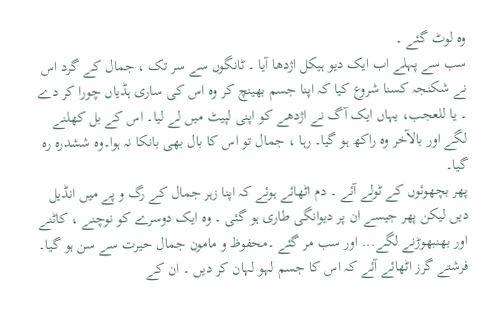وہ لوٹ گئے ۔
سب سے پہلے اب ایک دیو ہیکل اژدھا آیا ۔ ٹانگوں سے سر تک ، جمال کے گرد اس نے شکنجہ کسنا شروع کیا کہ اپنا جسم بھینچ کر وہ اس کی ساری ہڈیاں چورا کر دے ۔ یا للعجب، یہاں ایک آگ نے اژدھے کو اپنی لپیٹ میں لے لیا۔ اس کے بل کھلنے لگے اور بالآخر وہ راکھ ہو گیا۔ رہا ، جمال تو اس کا بال بھی بانکا نہ ہوا۔وہ ششدرہ رہ گیا۔
پھر بچھوئوں کے ٹولے آئے ۔ دم اٹھائے ہوئے کہ اپنا زہر جمال کے رگ و پے میں انڈیل دیں لیکن پھر جیسے ان پر دیوانگی طاری ہو گئی ۔ وہ ایک دوسرے کو نوچنے ، کاٹنے اور بھنبھوڑنے لگے... اور سب مر گئے ۔محفوظ و مامون جمال حیرت سے سن ہو گیا۔
فرشتے گرز اٹھائے آئے کہ اس کا جسم لہو لہان کر دیں ۔ ان کے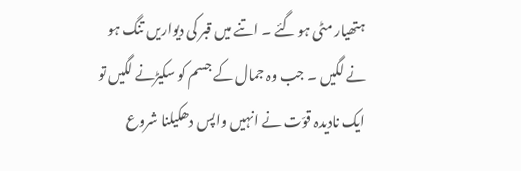ہتھیار مٹی ہو گئے ۔ اتنے میں قبر کی دیواریں تنگ ہو نے لگیں ۔ جب وہ جمال کے جسم کو سکیڑنے لگیں تو ایک نادیدہ قوّت نے انہیں واپس دھکیلنا شروع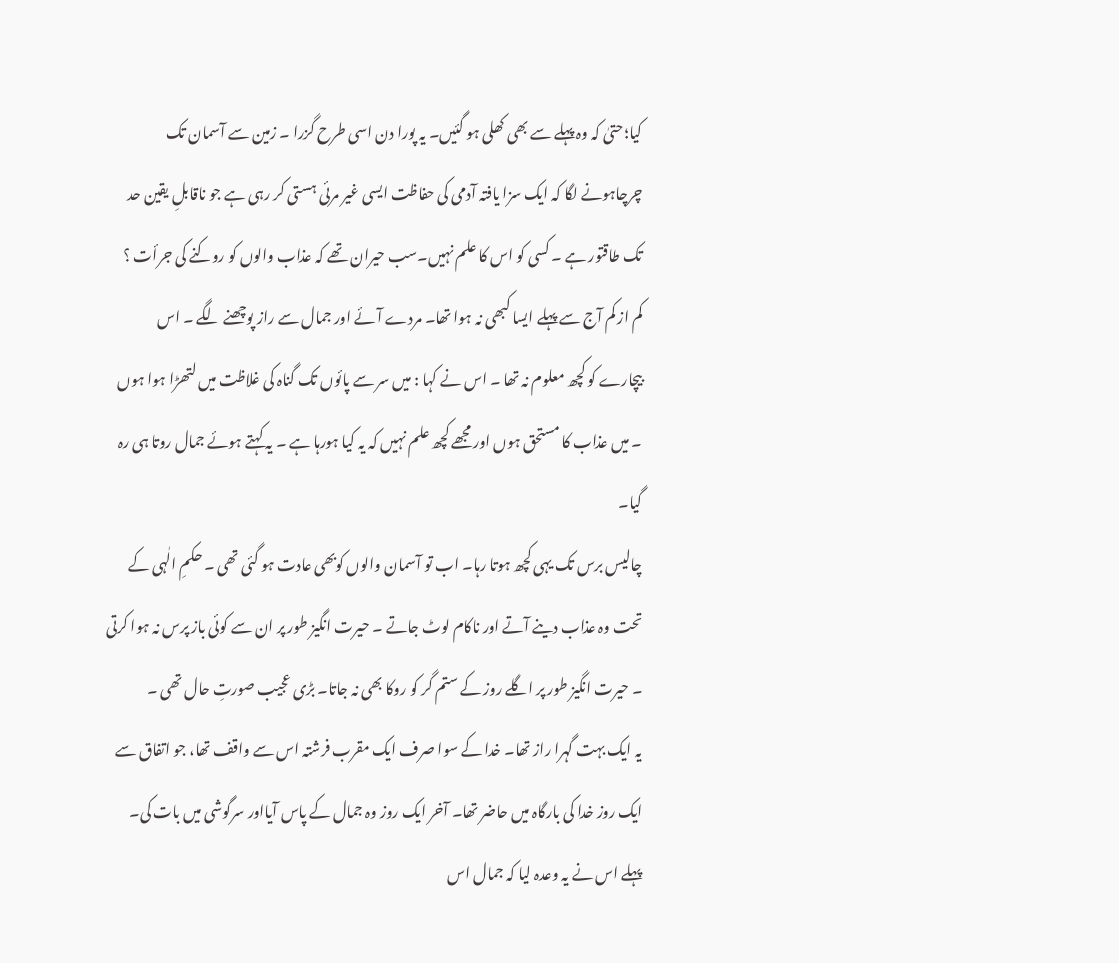کیا؛حتیٰ کہ وہ پہلے سے بھی کھلی ہو گئیں۔ یہ پورا دن اسی طرح گزرا ۔ زمین سے آسمان تک چرچاہونے لگا کہ ایک سزا یافتہ آدمی کی حفاظت ایسی غیر مرئی ہستی کر رہی ہے جو ناقابلِ یقین حد تک طاقتور ہے ۔ کسی کو اس کا علم نہیں۔سب حیران تھے کہ عذاب والوں کو روکنے کی جرأت ؟ کم از کم آج سے پہلے ایسا کبھی نہ ہوا تھا۔ مردے آئے اور جمال سے راز پوچھنے لگے ۔ اس بیچارے کو کچھ معلوم نہ تھا ۔ اس نے کہا : میں سر سے پائوں تک گناہ کی غلاظت میں لتھڑا ہوا ہوں ۔ میں عذاب کا مستحق ہوں اور مجھے کچھ علم نہیں کہ یہ کیا ہورہا ہے ۔ یہ کہتے ہوئے جمال روتا ہی رہ گیا۔
چالیس برس تک یہی کچھ ہوتا رہا۔ اب تو آسمان والوں کوبھی عادت ہو گئی تھی ۔ حکمِ الٰہی کے تحت وہ عذاب دینے آتے اور ناکام لوٹ جاتے ۔ حیرت انگیز طور پر ان سے کوئی باز پرس نہ ہوا کرتی ۔ حیرت انگیز طور پر اگلے روز کے ستم گر کو روکا بھی نہ جاتا۔ بڑی عجیب صورتِ حال تھی ۔
یہ ایک بہت گہرا راز تھا۔ خدا کے سوا صرف ایک مقرب فرشتہ اس سے واقف تھا، جو اتفاق سے ایک روز خدا کی بارگاہ میں حاضر تھا۔ آخر ایک روز وہ جمال کے پاس آیااور سرگوشی میں بات کی۔ پہلے اس نے یہ وعدہ لیا کہ جمال اس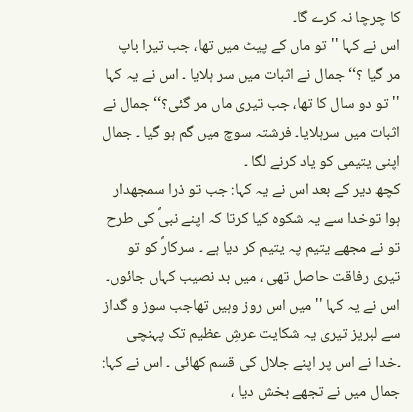کا چرچا نہ کرے گا۔
اس نے کہا ''تو ماں کے پیٹ میں تھا، جب تیرا باپ مر گیا ؟‘‘ جمال نے اثبات میں سر ہلایا ۔ اس نے یہ کہا ''تو دو سال کا تھا، جب تیری ماں مر گئی؟‘‘جمال نے اثبات میں سرہلایا۔ فرشتہ سوچ میں گم ہو گیا ۔ جمال اپنی یتیمی کو یاد کرنے لگا ۔
کچھ دیر کے بعد اس نے یہ کہا: جب تو ذرا سمجھدار ہوا توخدا سے یہ شکوہ کیا کرتا کہ اپنے نبیؐ کی طرح تو نے مجھے یتیم پہ یتیم کر دیا ہے ۔ سرکارؐ کو تو تیری رفاقت حاصل تھی ، میں بد نصیب کہاں جائوں۔ اس نے یہ کہا ''میں اس روز وہیں تھاجب سوز و گداز سے لبریز تیری یہ شکایت عرشِ عظیم تک پہنچی ۔خدا نے اس پر اپنے جلال کی قسم کھائی ۔ اس نے کہا: جمال میں نے تجھے بخش دیا ،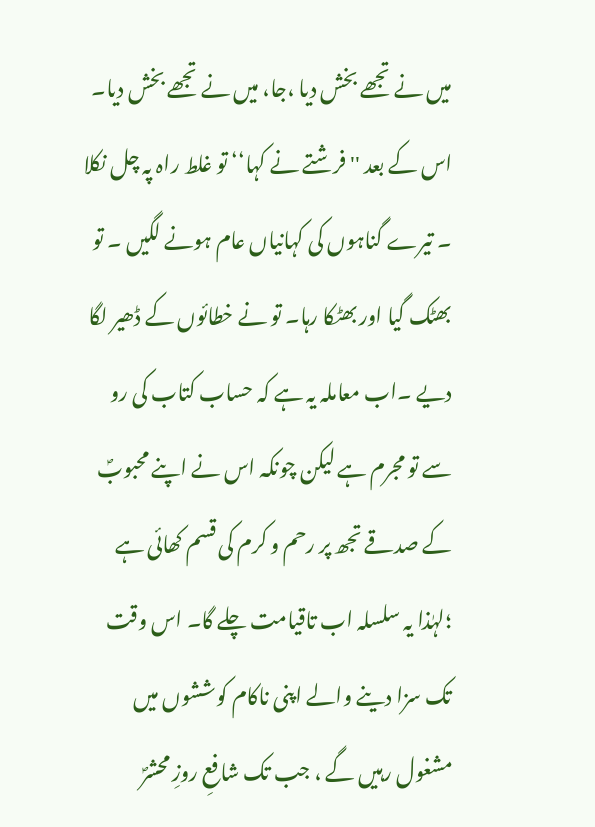میں نے تجھے بخش دیا ،جا، میں نے تجھے بخش دیا۔
اس کے بعد ''فرشتے نے کہا‘‘ تو غلط راہ پہ چل نکلا ۔ تیرے گناہوں کی کہانیاں عام ہونے لگیں ۔ تو بھٹک گیا اور بھٹکا رہا۔ تو نے خطائوں کے ڈھیر لگا دیے ۔اب معاملہ یہ ہے کہ حساب کتاب کی رو سے تو مجرم ہے لیکن چونکہ اس نے اپنے محبوبؐ کے صدقے تجھ پر رحم و کرم کی قسم کھائی ہے ؛لہٰذا یہ سلسلہ اب تاقیامت چلے گا۔ اس وقت تک سزا دینے والے اپنی ناکام کوششوں میں مشغول رہیں گے ، جب تک شافعِ روزِ محشرؐ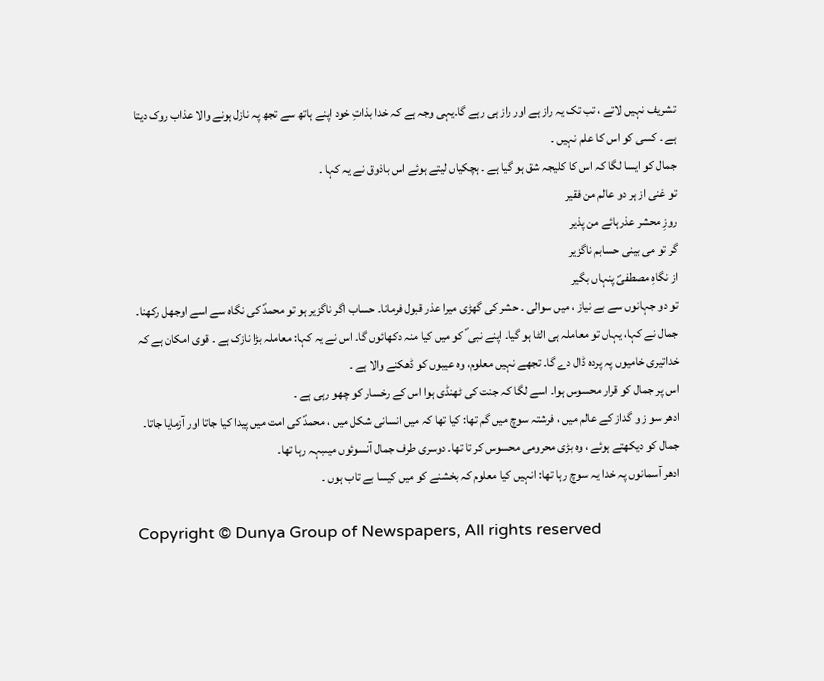تشریف نہیں لاتے ، تب تک یہ راز ہے اور راز ہی رہے گا۔یہی وجہ ہے کہ خدا بذاتِ خود اپنے ہاتھ سے تجھ پہ نازل ہونے والا عذاب روک دیتا ہے ۔ کسی کو اس کا علم نہیں ۔
جمال کو ایسا لگا کہ اس کا کلیجہ شق ہو گیا ہے ۔ ہچکیاں لیتے ہوئے اس باذوق نے یہ کہا ۔
تو غنی از ہر دو عالم من فقیر
روزِ محشر عذرہائے من پذیر
گر تو می بینی حسابم ناگزیر
از نگاہِ مصطفیؐ پنہاں بگیر
تو دو جہانوں سے بے نیاز ، میں سوالی ۔ حشر کی گھڑی میرا عذر قبول فرمانا۔ حساب اگر ناگزیر ہو تو محمدؐ کی نگاہ سے اسے اوجھل رکھنا۔
جمال نے کہا، یہاں تو معاملہ ہی الٹا ہو گیا۔ اپنے نبی ؐ کو میں کیا منہ دکھائوں گا۔ اس نے یہ کہا: معاملہ بڑا نازک ہے ۔ قوی امکان ہے کہ خداتیری خامیوں پہ پردہ ڈال دے گا۔ تجھے نہیں معلوم، وہ عیبوں کو ڈھکنے والا ہے ۔
اس پر جمال کو قرار محسوس ہوا۔ اسے لگا کہ جنت کی ٹھنڈی ہوا اس کے رخسار کو چھو رہی ہے ۔
ادھر سو ز و گداز کے عالم میں ، فرشتہ سوچ میں گم تھا: کیا تھا کہ میں انسانی شکل میں ، محمدؐ کی امت میں پیدا کیا جاتا اور آزمایا جاتا۔ جمال کو دیکھتے ہوئے ، وہ بڑی محرومی محسوس کر تا تھا۔ دوسری طرف جمال آنسوئوں میںبہہ رہا تھا۔
ادھر آسمانوں پہ خدا یہ سوچ رہا تھا: انہیں کیا معلوم کہ بخشنے کو میں کیسا بے تاب ہوں ۔

Copyright © Dunya Group of Newspapers, All rights reserved